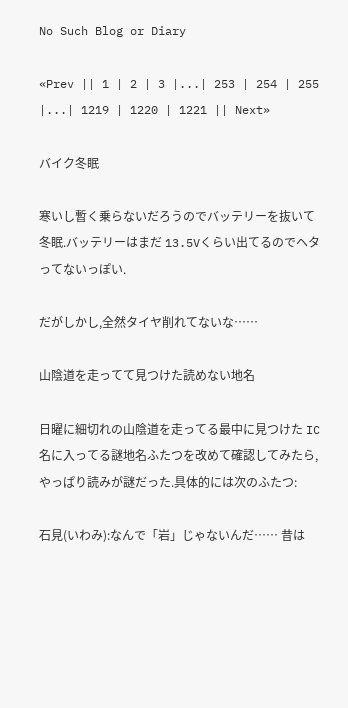No Such Blog or Diary

«Prev || 1 | 2 | 3 |...| 253 | 254 | 255 |...| 1219 | 1220 | 1221 || Next»

バイク冬眠

寒いし暫く乗らないだろうのでバッテリーを抜いて冬眠.バッテリーはまだ 13.5Vくらい出てるのでヘタってないっぽい.

だがしかし,全然タイヤ削れてないな……

山陰道を走ってて見つけた読めない地名

日曜に細切れの山陰道を走ってる最中に見つけた IC 名に入ってる謎地名ふたつを改めて確認してみたら,やっぱり読みが謎だった.具体的には次のふたつ:

石見(いわみ):なんで「岩」じゃないんだ…… 昔は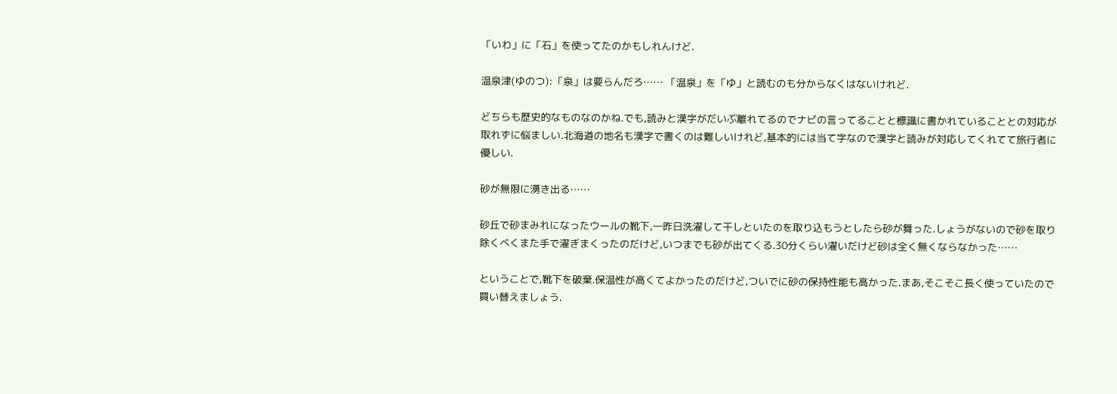「いわ」に「石」を使ってたのかもしれんけど.

温泉津(ゆのつ):「泉」は要らんだろ…… 「温泉」を「ゆ」と読むのも分からなくはないけれど.

どちらも歴史的なものなのかね.でも,読みと漢字がだいぶ離れてるのでナビの言ってることと標識に書かれていることとの対応が取れずに悩ましい.北海道の地名も漢字で書くのは難しいけれど,基本的には当て字なので漢字と読みが対応してくれてて旅行者に優しい.

砂が無限に湧き出る……

砂丘で砂まみれになったウールの靴下,一昨日洗濯して干しといたのを取り込もうとしたら砂が舞った.しょうがないので砂を取り除くべくまた手で濯ぎまくったのだけど,いつまでも砂が出てくる.30分くらい濯いだけど砂は全く無くならなかった……

ということで,靴下を破棄.保温性が高くてよかったのだけど,ついでに砂の保持性能も高かった.まあ,そこそこ長く使っていたので買い替えましょう.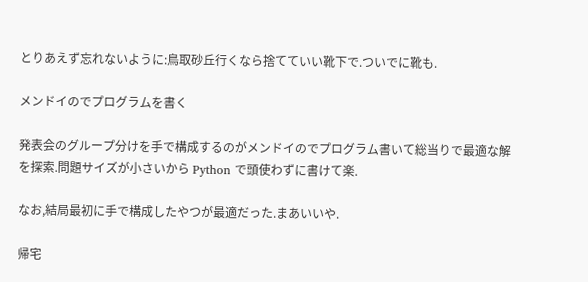とりあえず忘れないように:鳥取砂丘行くなら捨てていい靴下で.ついでに靴も.

メンドイのでプログラムを書く

発表会のグループ分けを手で構成するのがメンドイのでプログラム書いて総当りで最適な解を探索.問題サイズが小さいから Python で頭使わずに書けて楽.

なお,結局最初に手で構成したやつが最適だった.まあいいや.

帰宅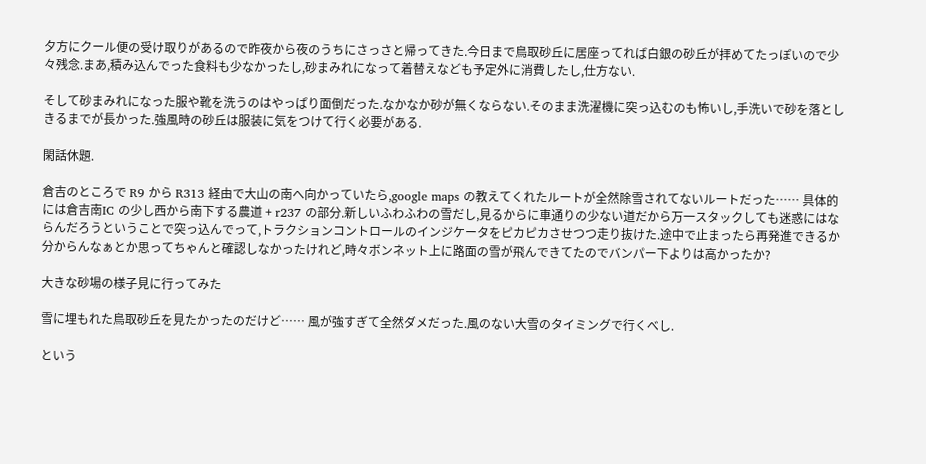夕方にクール便の受け取りがあるので昨夜から夜のうちにさっさと帰ってきた.今日まで鳥取砂丘に居座ってれば白銀の砂丘が拝めてたっぽいので少々残念.まあ,積み込んでった食料も少なかったし,砂まみれになって着替えなども予定外に消費したし,仕方ない.

そして砂まみれになった服や靴を洗うのはやっぱり面倒だった.なかなか砂が無くならない.そのまま洗濯機に突っ込むのも怖いし,手洗いで砂を落としきるまでが長かった.強風時の砂丘は服装に気をつけて行く必要がある.

閑話休題.

倉吉のところで R9 から R313 経由で大山の南へ向かっていたら,google maps の教えてくれたルートが全然除雪されてないルートだった…… 具体的には倉吉南IC の少し西から南下する農道 + r237 の部分.新しいふわふわの雪だし,見るからに車通りの少ない道だから万一スタックしても迷惑にはならんだろうということで突っ込んでって,トラクションコントロールのインジケータをピカピカさせつつ走り抜けた.途中で止まったら再発進できるか分からんなぁとか思ってちゃんと確認しなかったけれど,時々ボンネット上に路面の雪が飛んできてたのでバンパー下よりは高かったか?

大きな砂場の様子見に行ってみた

雪に埋もれた鳥取砂丘を見たかったのだけど…… 風が強すぎて全然ダメだった.風のない大雪のタイミングで行くべし.

という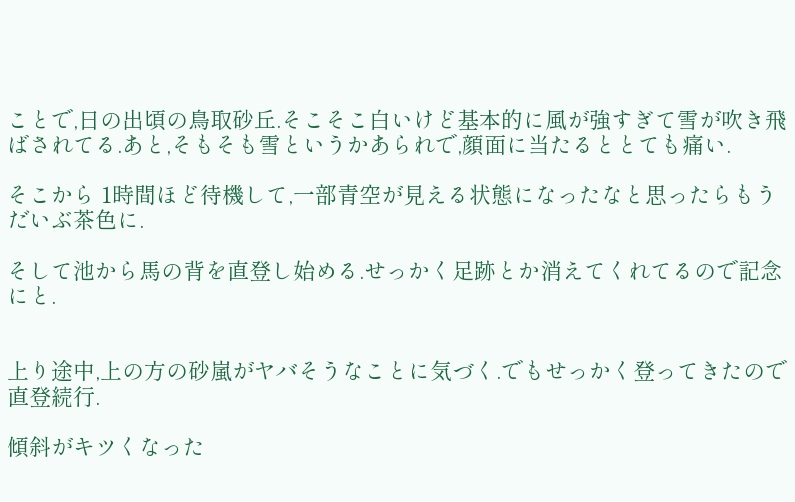ことで,日の出頃の鳥取砂丘.そこそこ白いけど基本的に風が強すぎて雪が吹き飛ばされてる.あと,そもそも雪というかあられで,顔面に当たるととても痛い.

そこから 1時間ほど待機して,一部青空が見える状態になったなと思ったらもうだいぶ茶色に.

そして池から馬の背を直登し始める.せっかく足跡とか消えてくれてるので記念にと.


上り途中,上の方の砂嵐がヤバそうなことに気づく.でもせっかく登ってきたので直登続行.

傾斜がキツくなった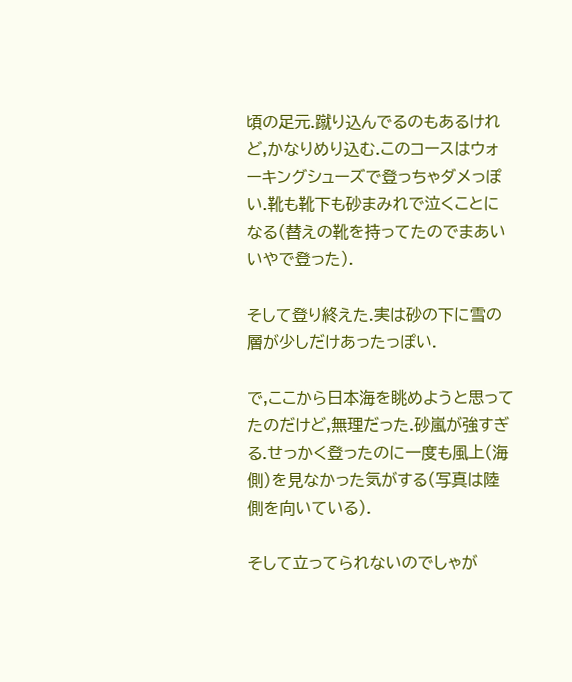頃の足元.蹴り込んでるのもあるけれど,かなりめり込む.このコースはウォーキングシューズで登っちゃダメっぽい.靴も靴下も砂まみれで泣くことになる(替えの靴を持ってたのでまあいいやで登った).

そして登り終えた.実は砂の下に雪の層が少しだけあったっぽい.

で,ここから日本海を眺めようと思ってたのだけど,無理だった.砂嵐が強すぎる.せっかく登ったのに一度も風上(海側)を見なかった気がする(写真は陸側を向いている).

そして立ってられないのでしゃが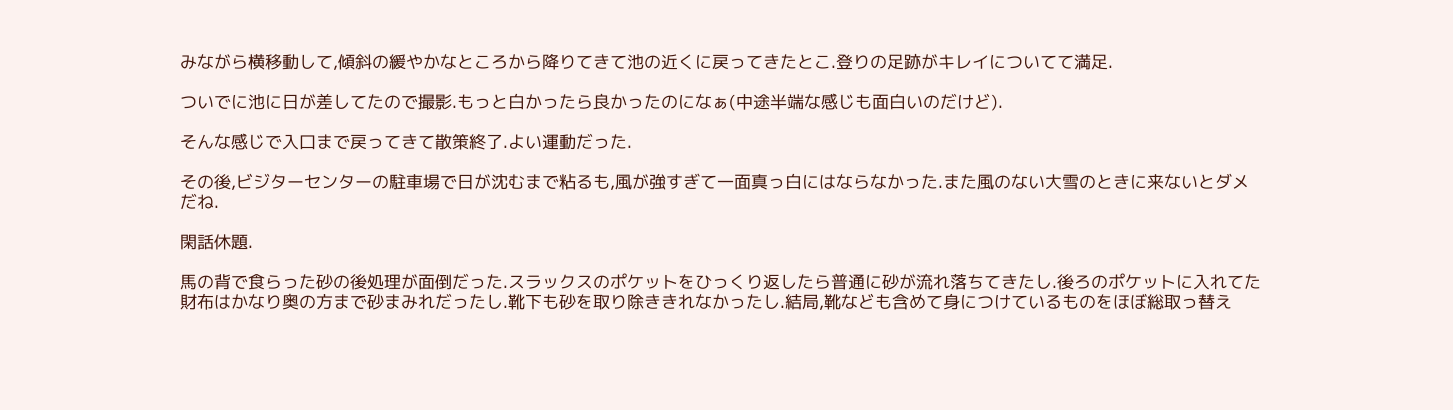みながら横移動して,傾斜の緩やかなところから降りてきて池の近くに戻ってきたとこ.登りの足跡がキレイについてて満足.

ついでに池に日が差してたので撮影.もっと白かったら良かったのになぁ(中途半端な感じも面白いのだけど).

そんな感じで入口まで戻ってきて散策終了.よい運動だった.

その後,ビジターセンターの駐車場で日が沈むまで粘るも,風が強すぎて一面真っ白にはならなかった.また風のない大雪のときに来ないとダメだね.

閑話休題.

馬の背で食らった砂の後処理が面倒だった.スラックスのポケットをひっくり返したら普通に砂が流れ落ちてきたし.後ろのポケットに入れてた財布はかなり奥の方まで砂まみれだったし.靴下も砂を取り除ききれなかったし.結局,靴なども含めて身につけているものをほぼ総取っ替え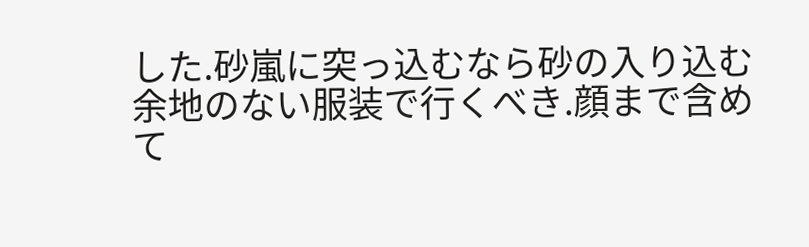した.砂嵐に突っ込むなら砂の入り込む余地のない服装で行くべき.顔まで含めて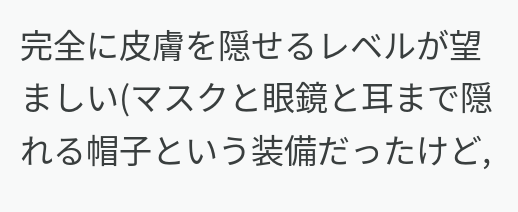完全に皮膚を隠せるレベルが望ましい(マスクと眼鏡と耳まで隠れる帽子という装備だったけど,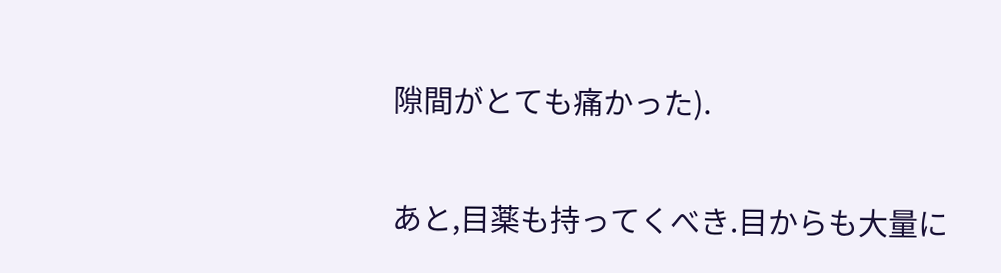隙間がとても痛かった).

あと,目薬も持ってくべき.目からも大量に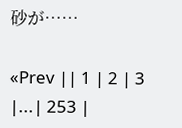砂が……

«Prev || 1 | 2 | 3 |...| 253 |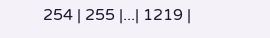254 | 255 |...| 1219 |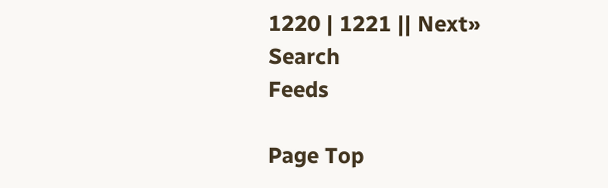1220 | 1221 || Next»
Search
Feeds

Page Top